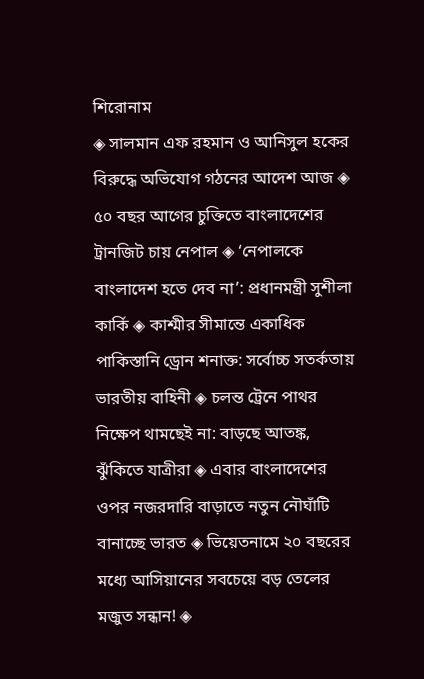শিরোনাম
◈ সালমান এফ রহমান ও আনিসুল হকের বিরুদ্ধে অভিযোগ গঠনের আদেশ আজ ◈ ৫০ বছর আগের চুক্তিতে বাংলাদেশের ট্রানজিট চায় নেপাল ◈ ‘নেপালকে বাংলাদেশ হতে দেব না’: প্রধানমন্ত্রী সুশীলা কার্কি ◈ কাশ্মীর সীমান্তে একাধিক পাকিস্তানি ড্রোন শনাক্ত: সর্বোচ্চ সতর্কতায় ভারতীয় বাহিনী ◈ চলন্ত ট্রেনে পাথর নিক্ষেপ থামছেই না: বাড়ছে আতঙ্ক, ঝুঁকিতে যাত্রীরা ◈ এবার বাংলাদেশের ওপর নজরদারি বাড়াতে নতুন নৌঘাঁটি বানাচ্ছে ভারত ◈ ভিয়েতনামে ২০ বছরের মধ্যে আসিয়ানের সবচেয়ে বড় তেলের মজুত সন্ধান! ◈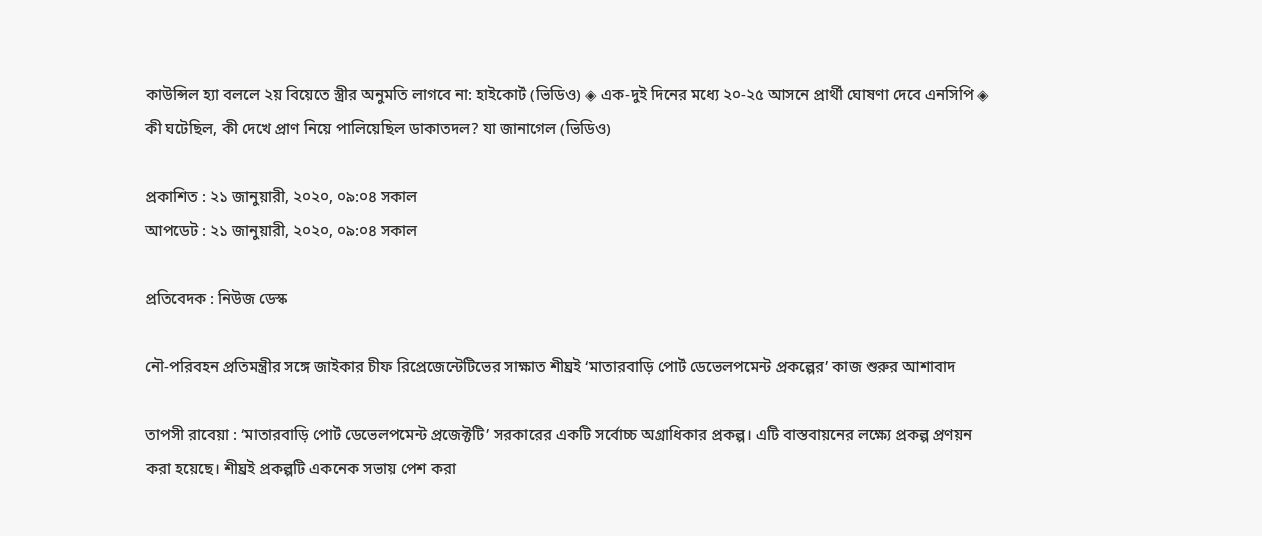কাউন্সিল হ্যা বললে ২য় বিয়েতে স্ত্রীর অনুমতি লাগবে না: হাইকোর্ট (ভিডিও) ◈ এক-দুই দিনের মধ্যে ২০-২৫ আসনে প্রার্থী ঘোষণা দেবে এনসিপি ◈ কী ঘটেছিল, কী দেখে প্রাণ নিয়ে পালিয়েছিল ডাকাতদল? যা জানাগেল (ভিডিও)

প্রকাশিত : ২১ জানুয়ারী, ২০২০, ০৯:০৪ সকাল
আপডেট : ২১ জানুয়ারী, ২০২০, ০৯:০৪ সকাল

প্রতিবেদক : নিউজ ডেস্ক

নৌ-পরিবহন প্রতিমন্ত্রীর সঙ্গে জাইকার চীফ রিপ্রেজেন্টেটিভের সাক্ষাত শীঘ্রই ‘মাতারবাড়ি পোর্ট ডেভেলপমেন্ট প্রকল্পের’ কাজ শুরুর আশাবাদ

তাপসী রাবেয়া : ‘মাতারবাড়ি পোর্ট ডেভেলপমেন্ট প্রজেক্টটি’ সরকারের একটি সর্বোচ্চ অগ্রাধিকার প্রকল্প। এটি বাস্তবায়নের লক্ষ্যে প্রকল্প প্রণয়ন করা হয়েছে। শীঘ্রই প্রকল্পটি একনেক সভায় পেশ করা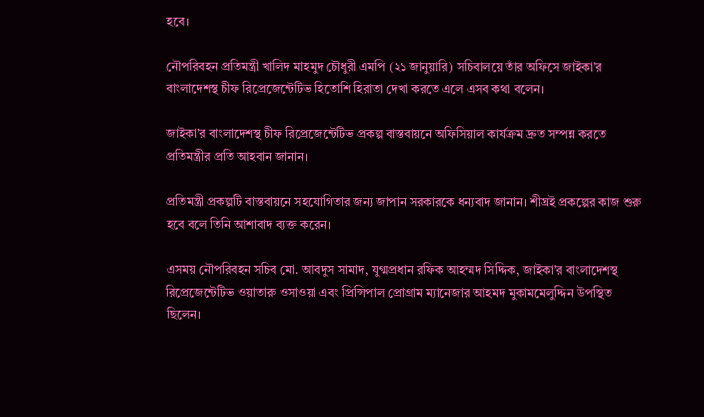হবে।

নৌপরিবহন প্রতিমন্ত্রী খালিদ মাহমুদ চৌধুরী এমপি (২১ জানুয়ারি) সচিবালয়ে তাঁর অফিসে জাইকা’র বাংলাদেশস্থ চীফ রিপ্রেজেন্টেটিভ হিতোশি হিরাতা দেখা করতে এলে এসব কথা বলেন।

জাইকা’র বাংলাদেশস্থ চীফ রিপ্রেজেন্টেটিভ প্রকল্প বাস্তবায়নে অফিসিয়াল কার্যক্রম দ্রুত সম্পন্ন করতে প্রতিমন্ত্রীর প্রতি আহবান জানান।

প্রতিমন্ত্রী প্রকল্পটি বাস্তবায়নে সহযোগিতার জন্য জাপান সরকারকে ধন্যবাদ জানান। শীঘ্রই প্রকল্পের কাজ শুরু হবে বলে তিনি আশাবাদ ব্যক্ত করেন।

এসময় নৌপরিবহন সচিব মো. আবদুস সামাদ, যুগ্মপ্রধান রফিক আহম্মদ সিদ্দিক, জাইকা’র বাংলাদেশস্থ রিপ্রেজেন্টেটিভ ওয়াতারু ওসাওয়া এবং প্রিন্সিপাল প্রোগ্রাম ম্যানেজার আহমদ মুকামমেলুদ্দিন উপস্থিত ছিলেন।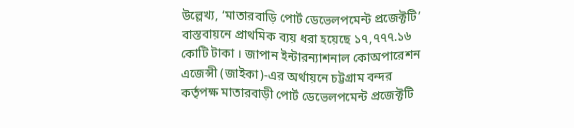উল্লেখ্য, ‘মাতারবাড়ি পোর্ট ডেভেলপমেন্ট প্রজেক্টটি’ বাস্তবায়নে প্রাথমিক ব্যয় ধরা হয়েছে ১৭,৭৭৭.১৬ কোটি টাকা । জাপান ইন্টারন্যাশনাল কোঅপারেশন এজেন্সী (জাইকা)-এর অর্থায়নে চট্টগ্রাম বন্দর কর্তৃপক্ষ মাতারবাড়ী পোর্ট ডেভেলপমেন্ট প্রজেক্টটি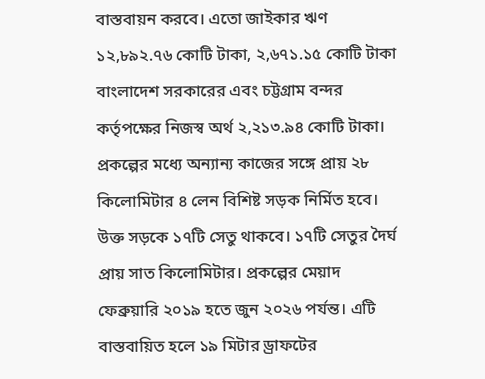বাস্তবায়ন করবে। এতো জাইকার ঋণ ১২,৮৯২.৭৬ কোটি টাকা, ২,৬৭১.১৫ কোটি টাকা বাংলাদেশ সরকারের এবং চট্টগ্রাম বন্দর কর্তৃপক্ষের নিজস্ব অর্থ ২,২১৩.৯৪ কোটি টাকা।
প্রকল্পের মধ্যে অন্যান্য কাজের সঙ্গে প্রায় ২৮ কিলোমিটার ৪ লেন বিশিষ্ট সড়ক নির্মিত হবে। উক্ত সড়কে ১৭টি সেতু থাকবে। ১৭টি সেতুর দৈর্ঘ প্রায় সাত কিলোমিটার। প্রকল্পের মেয়াদ ফেব্রুয়ারি ২০১৯ হতে জুন ২০২৬ পর্যন্ত। এটি বাস্তবায়িত হলে ১৯ মিটার ড্রাফটের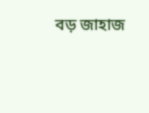বড় জাহাজ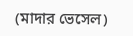(মাদার ভেসেল)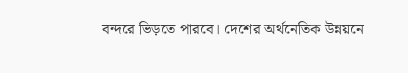বন্দরে ভিড়তে পারবে। দেশের অর্থনেতিক উন্নয়নে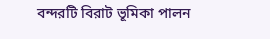বন্দরটি বিরাট ভূমিকা পালন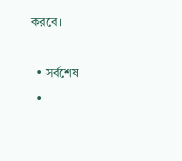করবে।

  • সর্বশেষ
  •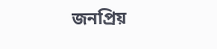জনপ্রিয়